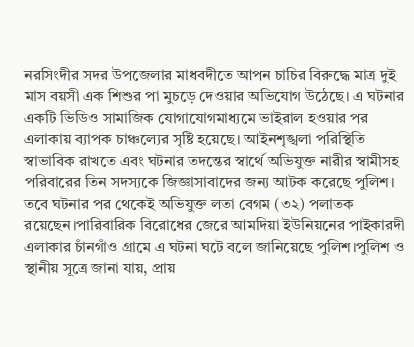নরসিংদীর সদর উপজেলার মাধবদীতে আপন চাচির বিরুদ্ধে মাত্র দুই মাস বয়সী এক শিশুর পা মুচড়ে দেওয়ার অভিযোগ উঠেছে। এ ঘটনার একটি ভিডিও সামাজিক যোগাযোগমাধ্যমে ভাইরাল হওয়ার পর এলাকায় ব্যাপক চাঞ্চল্যের সৃষ্টি হয়েছে। আইনশৃঙ্খলা পরিস্থিতি স্বাভাবিক রাখতে এবং ঘটনার তদন্তের স্বার্থে অভিযুক্ত নারীর স্বামীসহ পরিবারের তিন সদস্যকে জিজ্ঞাসাবাদের জন্য আটক করেছে পুলিশ।
তবে ঘটনার পর থেকেই অভিযুক্ত লতা বেগম (৩২) পলাতক রয়েছেন।পারিবারিক বিরোধের জেরে আমদিয়া ইউনিয়নের পাইকারদী এলাকার চাঁনগাঁও গ্রামে এ ঘটনা ঘটে বলে জানিয়েছে পুলিশ।পুলিশ ও স্থানীয় সূত্রে জানা যায়, প্রায়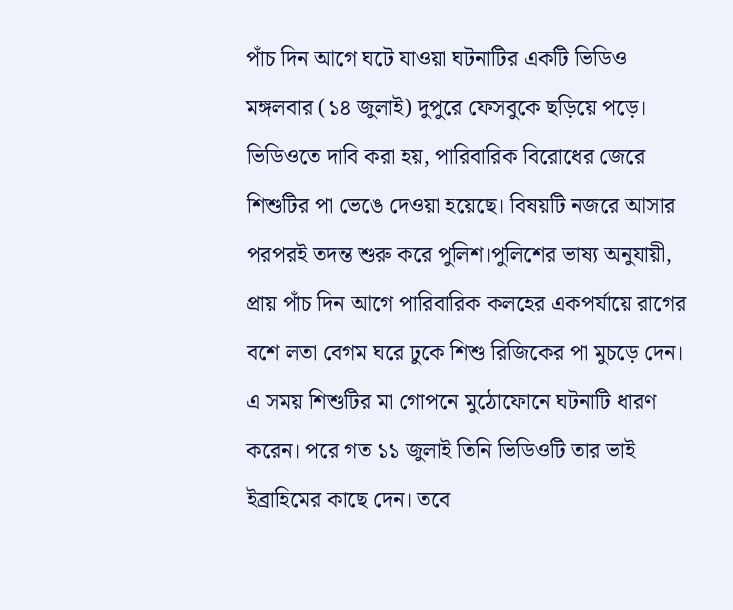পাঁচ দিন আগে ঘটে যাওয়া ঘটনাটির একটি ভিডিও মঙ্গলবার (১৪ জুলাই) দুপুরে ফেসবুকে ছড়িয়ে পড়ে।
ভিডিওতে দাবি করা হয়, পারিবারিক বিরোধের জেরে শিশুটির পা ভেঙে দেওয়া হয়েছে। বিষয়টি নজরে আসার পরপরই তদন্ত শুরু করে পুলিশ।পুলিশের ভাষ্য অনুযায়ী, প্রায় পাঁচ দিন আগে পারিবারিক কলহের একপর্যায়ে রাগের বশে লতা বেগম ঘরে ঢুকে শিশু রিজিকের পা মুচড়ে দেন। এ সময় শিশুটির মা গোপনে মুঠোফোনে ঘটনাটি ধারণ করেন। পরে গত ১১ জুলাই তিনি ভিডিওটি তার ভাই ইব্রাহিমের কাছে দেন। তবে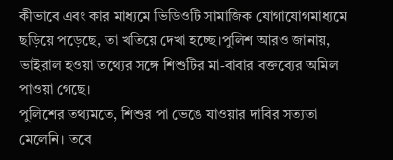কীভাবে এবং কার মাধ্যমে ভিডিওটি সামাজিক যোগাযোগমাধ্যমে ছড়িয়ে পড়েছে, তা খতিয়ে দেখা হচ্ছে।পুলিশ আরও জানায়, ভাইরাল হওয়া তথ্যের সঙ্গে শিশুটির মা-বাবার বক্তব্যের অমিল পাওয়া গেছে।
পুলিশের তথ্যমতে, শিশুর পা ভেঙে যাওয়ার দাবির সত্যতা মেলেনি। তবে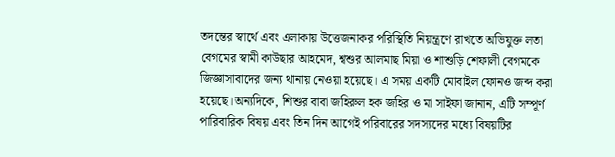তদন্তের স্বার্থে এবং এলাকায় উত্তেজনাকর পরিস্থিতি নিয়ন্ত্রণে রাখতে অভিযুক্ত লতা বেগমের স্বামী কাউছার আহমেদ, শ্বশুর আলমাছ মিয়া ও শাশুড়ি শেফালী বেগমকে জিজ্ঞাসাবাদের জন্য থানায় নেওয়া হয়েছে। এ সময় একটি মোবাইল ফোনও জব্দ করা হয়েছে।অন্যদিকে, শিশুর বাবা জহিরুল হক জহির ও মা সাইফা জানান, এটি সম্পূর্ণ পারিবারিক বিষয় এবং তিন দিন আগেই পরিবারের সদস্যদের মধ্যে বিষয়টির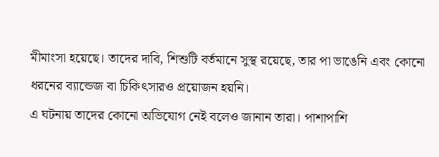মীমাংসা হয়েছে। তাদের দাবি, শিশুটি বর্তমানে সুস্থ রয়েছে, তার পা ভাঙেনি এবং কোনো ধরনের ব্যান্ডেজ বা চিকিৎসারও প্রয়োজন হয়নি।
এ ঘটনায় তাদের কোনো অভিযোগ নেই বলেও জানান তারা। পাশাপাশি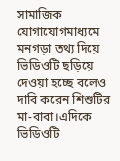সামাজিক যোগাযোগমাধ্যমে মনগড়া তথ্য দিয়ে ভিডিওটি ছড়িয়ে দেওয়া হচ্ছে বলেও দাবি করেন শিশুটির মা-বাবা।এদিকে ভিডিওটি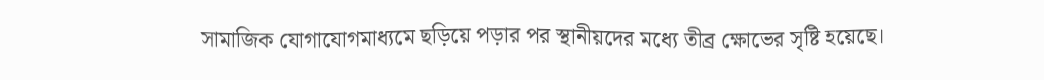সামাজিক যোগাযোগমাধ্যমে ছড়িয়ে পড়ার পর স্থানীয়দের মধ্যে তীব্র ক্ষোভের সৃষ্টি হয়েছে।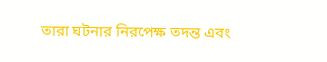তারা ঘটনার নিরপেক্ষ তদন্ত এবং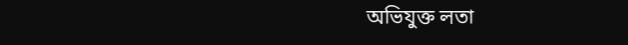অভিযুক্ত লতা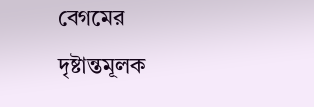বেগমের দৃষ্টান্তমূলক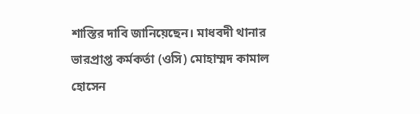শাস্তির দাবি জানিয়েছেন। মাধবদী থানার ভারপ্রাপ্ত কর্মকর্তা (ওসি) মোহাম্মদ কামাল হোসেন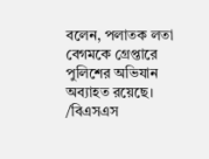বলেন, পলাতক লতা বেগমকে গ্রেপ্তারে পুলিশের অভিযান অব্যাহত রয়েছে।
/বিএসএস